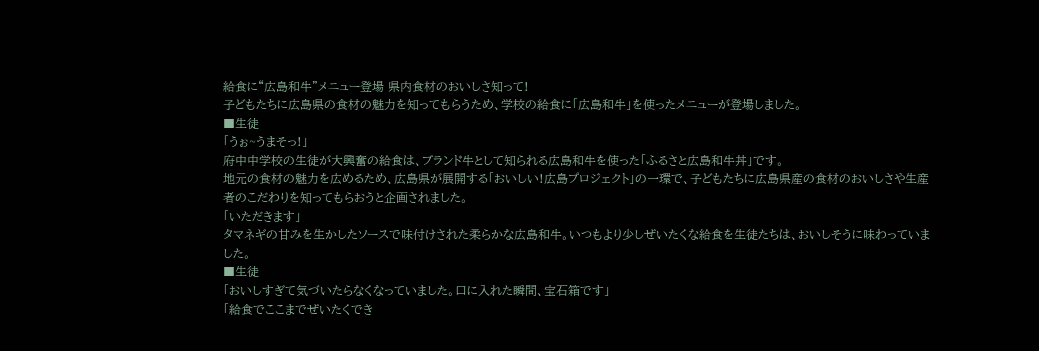給食に“広島和牛”メニュー登場 県内食材のおいしさ知って!
子どもたちに広島県の食材の魅力を知ってもらうため、学校の給食に「広島和牛」を使ったメニューが登場しました。
■生徒
「うぉ~うまそっ!」
府中中学校の生徒が大興奮の給食は、ブランド牛として知られる広島和牛を使った「ふるさと広島和牛丼」です。
地元の食材の魅力を広めるため、広島県が展開する「おいしい!広島プロジェクト」の一環で、子どもたちに広島県産の食材のおいしさや生産者のこだわりを知ってもらおうと企画されました。
「いただきます」
タマネギの甘みを生かしたソースで味付けされた柔らかな広島和牛。いつもより少しぜいたくな給食を生徒たちは、おいしそうに味わっていました。
■生徒
「おいしすぎて気づいたらなくなっていました。口に入れた瞬間、宝石箱です」
「給食でここまでぜいたくでき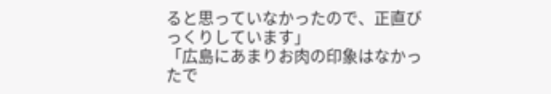ると思っていなかったので、正直びっくりしています」
「広島にあまりお肉の印象はなかったで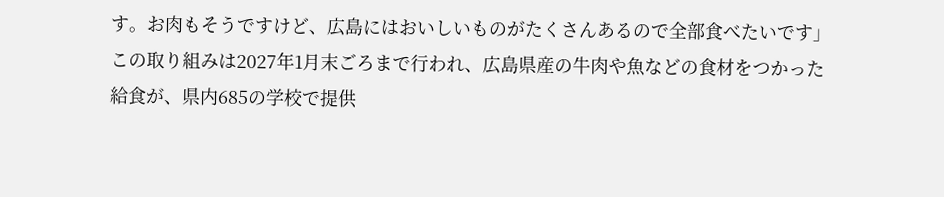す。お肉もそうですけど、広島にはおいしいものがたくさんあるので全部食べたいです」
この取り組みは2027年1月末ごろまで行われ、広島県産の牛肉や魚などの食材をつかった給食が、県内685の学校で提供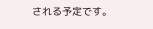される予定です。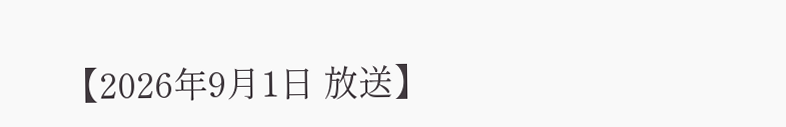【2026年9月1日 放送】